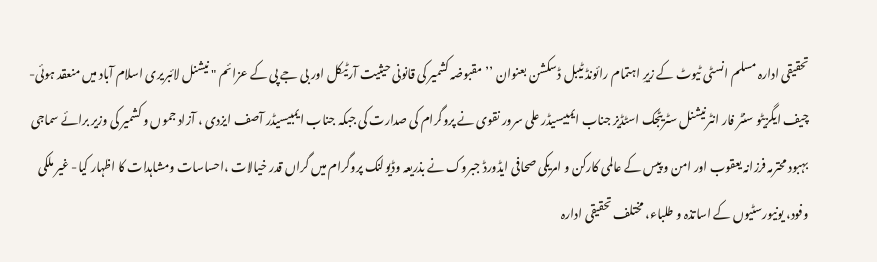تحقیقی ادارہ مسلم انسٹی ٹیوٹ کے زیرِ اہتمام رائونڈ ٹیبل ڈسکشن بعنوان ’’مقبوضہ کشمیر کی قانونی حیثیت آرٹیکل اور بی جے پی کے عزائم " نیشنل لائبریری اسلام آباد میں منعقد ہوئی- چیف ایگزیٹو سنٹر فار انٹرنیشنل سٹریٹجک اسٹڈیز جناب ایمبیسیڈر علی سرور نقوی نے پروگرام کی صدارت کی جبکہ جناب ایمبیسیڈر آصف ایزدی ، آزاد جموں و کشمیر کی وزیر برائے سماجی بہبود محترمہ فرزانہ یعقوب اور امن و پیس کے عالمی کارکن و امریکی صحافی ایڈورڈ جبروک نے بذریعہ وڈیولنک پروگرام میں گراں قدر خیالات ،احساسات ومشاہدات کا اظہار کیا- غیر ملکی وفود، یونیورسٹیوں کے اساتذہ و طلباء، مختلف تحقیقی ادارہ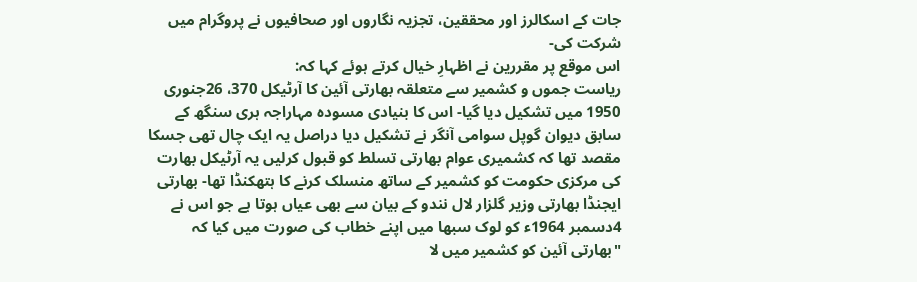جات کے اسکالرز اور محققین، تجزیہ نگاروں اور صحافیوں نے پروگرام میں شرکت کی-
اس موقع پر مقررین نے اظہارِ خیال کرتے ہوئے کہا کہ:
ریاست جموں و کشمیر سے متعلقہ بھارتی آئین کا آرٹیکل 370، 26جنوری 1950 میں تشکیل دیا گیا- اس کا بنیادی مسودہ مہاراجہ ہری سنگھ کے سابق دیوان گوپل سوامی آنگر نے تشکیل دیا دراصل یہ ایک چال تھی جسکا مقصد تھا کہ کشمیری عوام بھارتی تسلط کو قبول کرلیں یہ آرٹیکل بھارت کی مرکزی حکومت کو کشمیر کے ساتھ منسلک کرنے کا ہتھکنڈا تھا- بھارتی ایجنڈا بھارتی وزیر گلزار لال نندو کے بیان سے بھی عیاں ہوتا ہے جو اس نے 4دسمبر 1964ء کو لوک سبھا میں اپنے خطاب کی صورت میں کیا کہ "بھارتی آئین کو کشمیر میں لا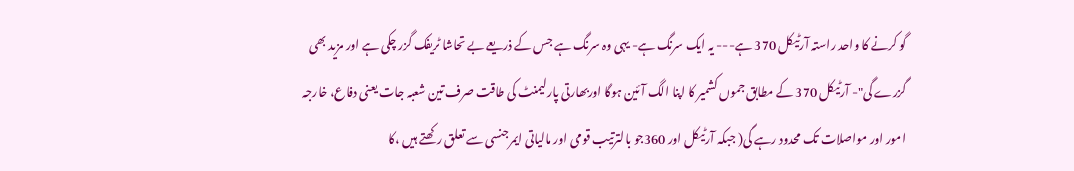گو کرنے کا واحد راستہ آرٹیکل 370 ہے--- یہ ایک سرنگ ہے- یہی وہ سرنگ ہے جس کے ذریعے بے تحاشا ٹریفک گزر چکی ہے اور مزید بھی گزرے گی"- آرٹیکل 370 کے مطابق جموں کشمیر کا اپنا الگ آئین ہوگا اوربھارتی پارلیمنٹ کی طاقت صرف تین شعبہ جات یعنی دفاع، خارجہ امور اور مواصلات تک محدود رہے گی( جبکہ آرٹیکل اور 360جو بالترتیب قومی اور مالیاتی ایمرجنسی سے تعلق رکھتے ہیں ،کا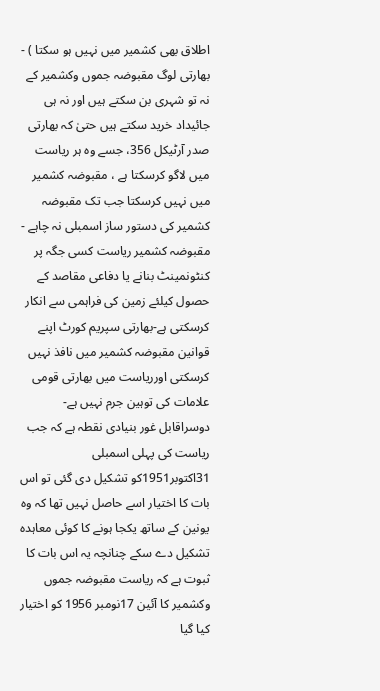اطلاق بھی کشمیر میں نہیں ہو سکتا ) - بھارتی لوگ مقبوضہ جموں وکشمیر کے نہ تو شہری بن سکتے ہیں اور نہ ہی جائیداد خرید سکتے ہیں حتیٰ کہ بھارتی صدر آرٹیکل 356، جسے وہ ہر ریاست میں لاگو کرسکتا ہے ، مقبوضہ کشمیر میں نہیں کرسکتا جب تک مقبوضہ کشمیر کی دستور ساز اسمبلی نہ چاہے - مقبوضہ کشمیر ریاست کسی جگہ پر کنٹونمینٹ بنانے یا دفاعی مقاصد کے حصول کیلئے زمین کی فراہمی سے انکار کرسکتی ہے-بھارتی سپریم کورٹ اپنے قوانین مقبوضہ کشمیر میں نافذ نہیں کرسکتی اورریاست میں بھارتی قومی علامات کی توہین جرم نہیں ہے-
دوسراقابل غور بنیادی نقطہ ہے کہ جب ریاست کی پہلی اسمبلی 31اکتوبر1951کو تشکیل دی گئی تو اس بات کا اختیار اسے حاصل نہیں تھا کہ وہ یونین کے ساتھ یکجا ہونے کا کوئی معاہدہ تشکیل دے سکے چنانچہ یہ اس بات کا ثبوت ہے کہ ریاست مقبوضہ جموں وکشمیر کا آئین 17نومبر 1956 کو اختیار کیا گیا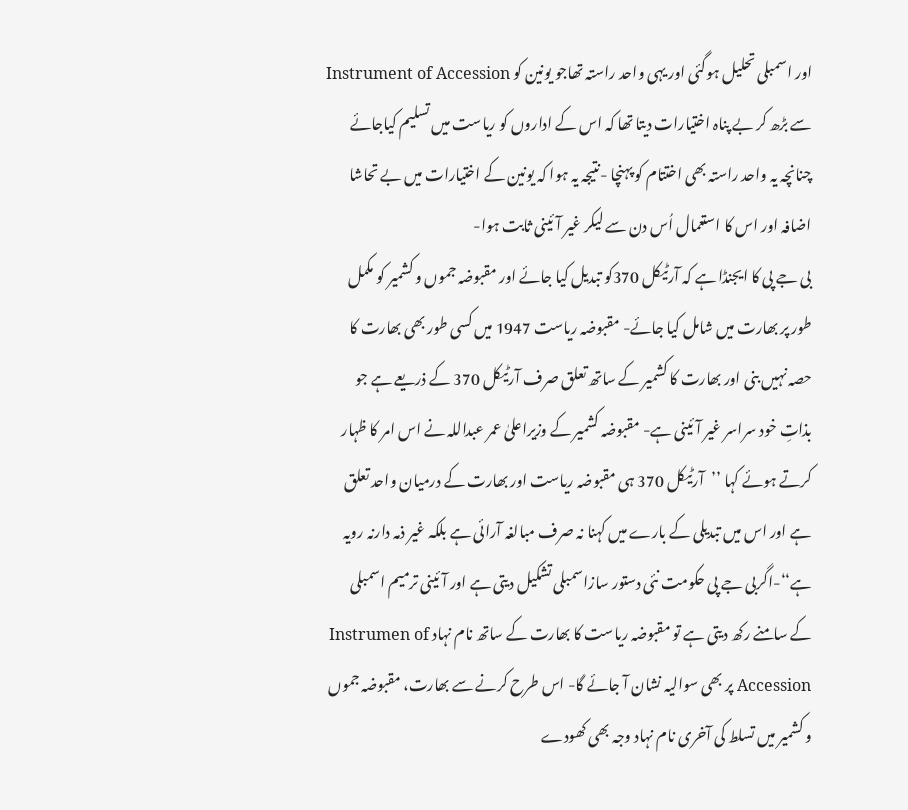اور اسمبلی تحلیل ہوگئی اور یہی واحد راستہ تھاجو یونین کو Instrument of Accession سے بڑھ کر بے پناہ اختیارات دیتا تھا کہ اس کے اداروں کو ریاست میں تسلیم کیاجائے چنانچہ یہ واحد راستہ بھی اختتام کو پہنچا -نتیجہ یہ ہوا کہ یونین کے اختیارات میں بے تحاشا اضافہ اور اس کا استعمال اُس دن سے لیکر غیر آئینی ثابت ہوا-
بی جے پی کا ایجنڈا ہے کہ آرٹیکل 370کو تبدیل کیا جائے اور مقبوضہ جموں و کشمیر کو مکمل طور پر بھارت میں شامل کیا جائے- مقبوضہ ریاست 1947 میں کسی طور بھی بھارت کا حصہ نہیں بنی اور بھارت کا کشمیر کے ساتھ تعلق صرف آرٹیکل 370 کے ذریعے ہے جو بذاتِ خود سراسر غیر آئینی ہے- مقبوضہ کشمیر کے وزیراعلیٰ عمر عبداللہ نے اس امر کا ظہار کرتے ہوئے کہا ’’آرٹیکل 370 ہی مقبوضہ ریاست اور بھارت کے درمیان واحد تعلق ہے اور اس میں تبدیلی کے بارے میں کہنا نہ صرف مبالغہ آرائی ہے بلکہ غیر ذمہ دارنہ رویہ ہے‘‘-اگربی جے پی حکومت نئی دستور سازاسمبلی تشکیل دیتی ہے اور آئینی ترمیم اسمبلی کے سامنے رکھ دیتی ہے تو مقبوضہ ریاست کا بھارت کے ساتھ نام نہاد Instrumen of Accession پر بھی سوالیہ نشان آ جائے گا- اس طرح کرنے سے بھارت، مقبوضہ جموں و کشمیر میں تسلط کی آخری نام نہاد وجہ بھی کھودے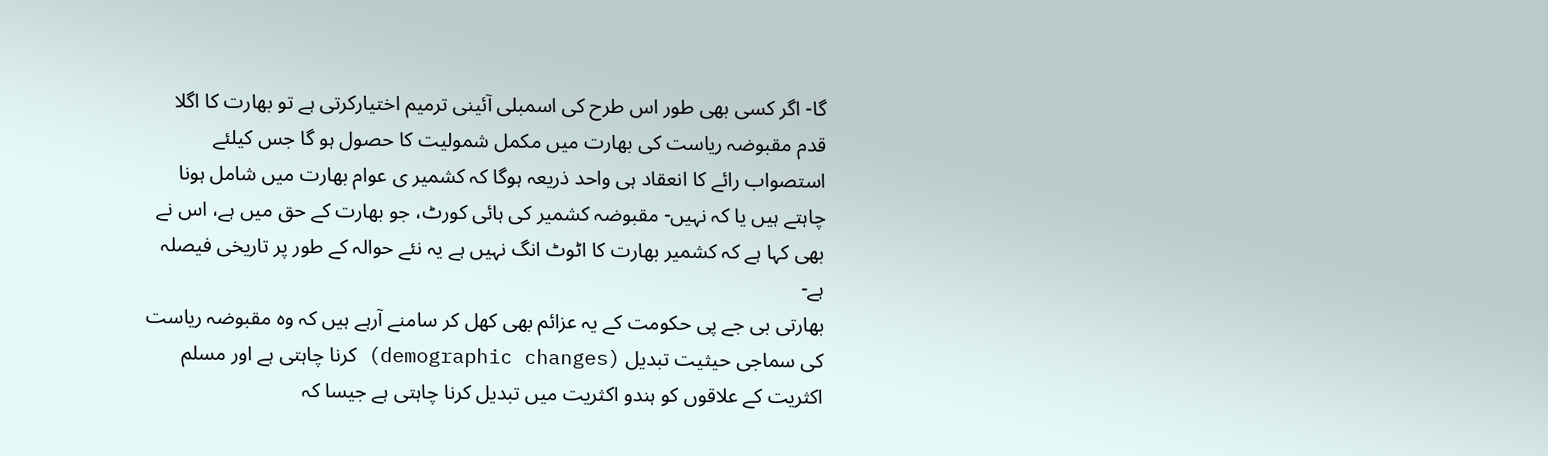گا- اگر کسی بھی طور اس طرح کی اسمبلی آئینی ترمیم اختیارکرتی ہے تو بھارت کا اگلا قدم مقبوضہ ریاست کی بھارت میں مکمل شمولیت کا حصول ہو گا جس کیلئے استصواب رائے کا انعقاد ہی واحد ذریعہ ہوگا کہ کشمیر ی عوام بھارت میں شامل ہونا چاہتے ہیں یا کہ نہیں- مقبوضہ کشمیر کی ہائی کورٹ، جو بھارت کے حق میں ہے، اس نے بھی کہا ہے کہ کشمیر بھارت کا اٹوٹ انگ نہیں ہے یہ نئے حوالہ کے طور پر تاریخی فیصلہ ہے-
بھارتی بی جے پی حکومت کے یہ عزائم بھی کھل کر سامنے آرہے ہیں کہ وہ مقبوضہ ریاست کی سماجی حیثیت تبدیل (demographic changes) کرنا چاہتی ہے اور مسلم اکثریت کے علاقوں کو ہندو اکثریت میں تبدیل کرنا چاہتی ہے جیسا کہ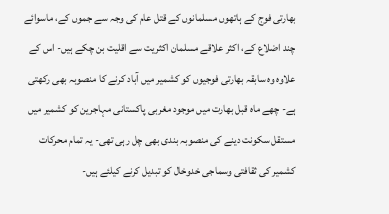بھارتی فوج کے ہاتھوں مسلمانوں کے قتل عام کی وجہ سے جموں کے، ماسوائے چند اضلاع کے، اکثر علاقے مسلمان اکثریت سے اقلیت بن چکے ہیں- اس کے علاوہ وہ سابقہ بھارتی فوجیوں کو کشمیر میں آباد کرنے کا منصوبہ بھی رکھتی ہے- چھے ماہ قبل بھارت میں موجود مغربی پاکستانی مہاجرین کو کشمیر میں مستقل سکونت دینے کی منصوبہ بندی بھی چل رہی تھی- یہ تمام محرکات کشمیر کی ثقافتی وسماجی خدوخال کو تبدیل کرنے کیلئے ہیں-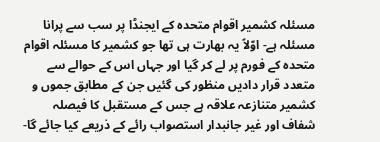مسئلہ کشمیر اقوام متحدہ کے ایجنڈا پر سب سے پرانا مسئلہ ہے- اوّلاً یہ بھارت ہی تھا جو کشمیر کا مسئلہ اقوام متحدہ کے فورم پر لے کر گیا اور جہاں اس کے حوالے سے متعدد قرار دادیں منظور کی گئیں جن کے مطابق جموں و کشمیر متنازعہ علاقہ ہے جس کے مستقبل کا فیصلہ شفاف اور غیر جانبدار استصواب رائے کے ذریعے کیا جائے گا-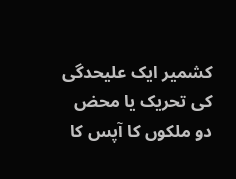کشمیر ایک علیحدگی کی تحریک یا محض دو ملکوں کا آپس کا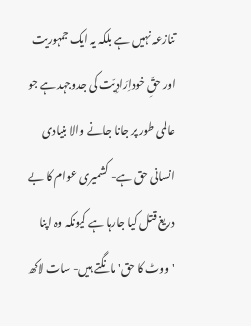تنازعہ نہیں ہے بلکہ یہ ایک جمہوریت اور حقِّ خوداِرَادِیّت کی جدوجہد ہے جو عالمی طور پر جانا جانے والا بنیادی انسانی حق ہے- کشمیری عوام کا بے دریغ قتل کیا جارہا ہے کیونکہ وہ اپنا 'ووٹ کا حق' مانگتے ہیں- سات لاکھ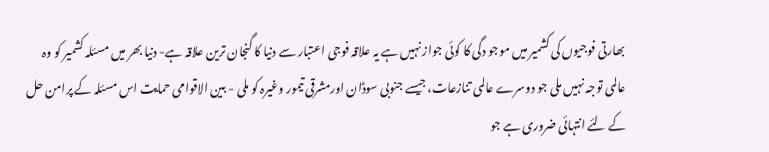بھارتی فوجیوں کی کشمیر میں موجو دگی کا کوئی جواز نہیں ہے یہ علاقہ فوجی اعتبار سے دنیا کا گنجان ترین علاقہ ہے- دنیا بھر میں مسئلہ کشمیر کو وہ عالمی توجہ نہیں ملی جو دوسرے عالمی تنازعات، جیسے جنوبی سوڈان اورمشرقی تیمور وغیرہ کو ملی - بین الاقوامی حمایت اس مسئلہ کے پرامن حل کے لئے انتہائی ضروری ہے جو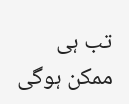تب ہی ممکن ہوگی